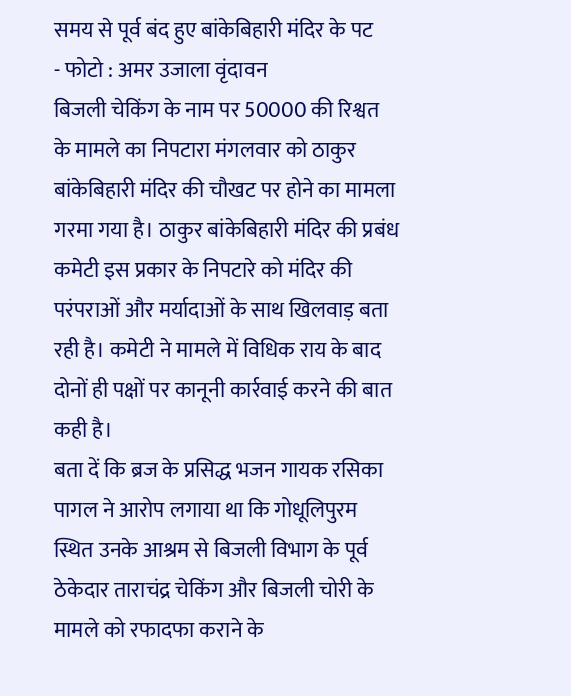समय से पूर्व बंद हुए बांकेबिहारी मंदिर के पट
- फोटो : अमर उजाला वृंदावन
बिजली चेकिंग के नाम पर 50000 की रिश्वत के मामले का निपटारा मंगलवार को ठाकुर बांकेबिहारी मंदिर की चौखट पर होने का मामला गरमा गया है। ठाकुर बांकेबिहारी मंदिर की प्रबंध कमेटी इस प्रकार के निपटारे को मंदिर की परंपराओं और मर्यादाओं के साथ खिलवाड़ बता रही है। कमेटी ने मामले में विधिक राय के बाद दोनों ही पक्षों पर कानूनी कार्रवाई करने की बात कही है।
बता दें कि ब्रज के प्रसिद्ध भजन गायक रसिका पागल ने आरोप लगाया था कि गोधूलिपुरम स्थित उनके आश्रम से बिजली विभाग के पूर्व ठेकेदार ताराचंद्र चेकिंग और बिजली चोरी के मामले को रफादफा कराने के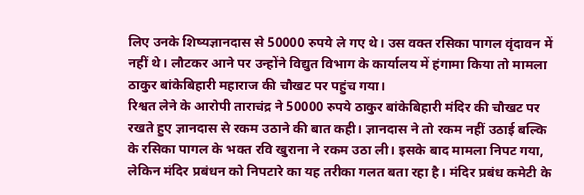लिए उनके शिष्यज्ञानदास से 50000 रुपये ले गए थे। उस वक्त रसिका पागल वृंदावन में नहीं थे। लौटकर आने पर उन्होंने विद्युत विभाग के कार्यालय में हंगामा किया तो मामला ठाकुर बांकेबिहारी महाराज की चौखट पर पहुंच गया।
रिश्वत लेने के आरोपी ताराचंद्र ने 50000 रुपये ठाकुर बांकेबिहारी मंदिर की चौखट पर रखते हुए ज्ञानदास से रकम उठाने की बात कही। ज्ञानदास ने तो रकम नहीं उठाई बल्कि के रसिका पागल के भक्त रवि खुराना ने रकम उठा ली। इसके बाद मामला निपट गया, लेकिन मंदिर प्रबंधन को निपटारे का यह तरीका गलत बता रहा है। मंदिर प्रबंध कमेटी के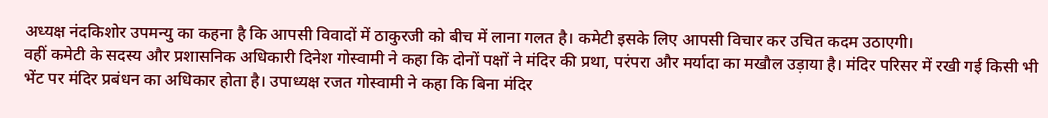अध्यक्ष नंदकिशोर उपमन्यु का कहना है कि आपसी विवादों में ठाकुरजी को बीच में लाना गलत है। कमेटी इसके लिए आपसी विचार कर उचित कदम उठाएगी।
वहीं कमेटी के सदस्य और प्रशासनिक अधिकारी दिनेश गोस्वामी ने कहा कि दोनों पक्षों ने मंदिर की प्रथा, परंपरा और मर्यादा का मखौल उड़ाया है। मंदिर परिसर में रखी गई किसी भी भेंट पर मंदिर प्रबंधन का अधिकार होता है। उपाध्यक्ष रजत गोस्वामी ने कहा कि बिना मंदिर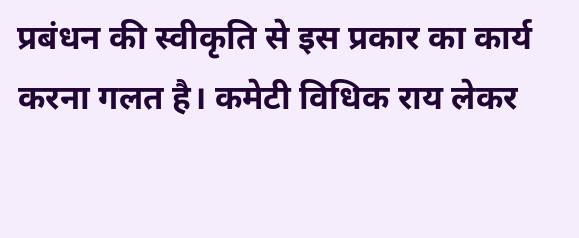प्रबंधन की स्वीकृति से इस प्रकार का कार्य करना गलत है। कमेटी विधिक राय लेकर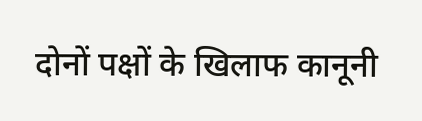दोनों पक्षों के खिलाफ कानूनी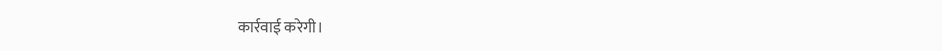कार्रवाई करेगी।